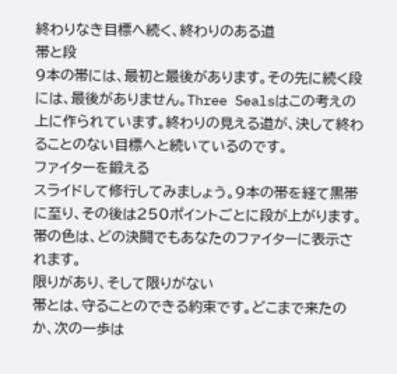終わりなき目標へ続く、終わりのある道
帯と段
9本の帯には、最初と最後があります。その先に続く段には、最後がありません。Three Sealsはこの考えの上に作られています。終わりの見える道が、決して終わることのない目標へと続いているのです。
ファイターを鍛える
スライドして修行してみましょう。9本の帯を経て黒帯に至り、その後は250ポイントごとに段が上がります。帯の色は、どの決闘でもあなたのファイターに表示されます。
限りがあり、そして限りがない
帯とは、守ることのできる約束です。どこまで来たのか、次の一歩は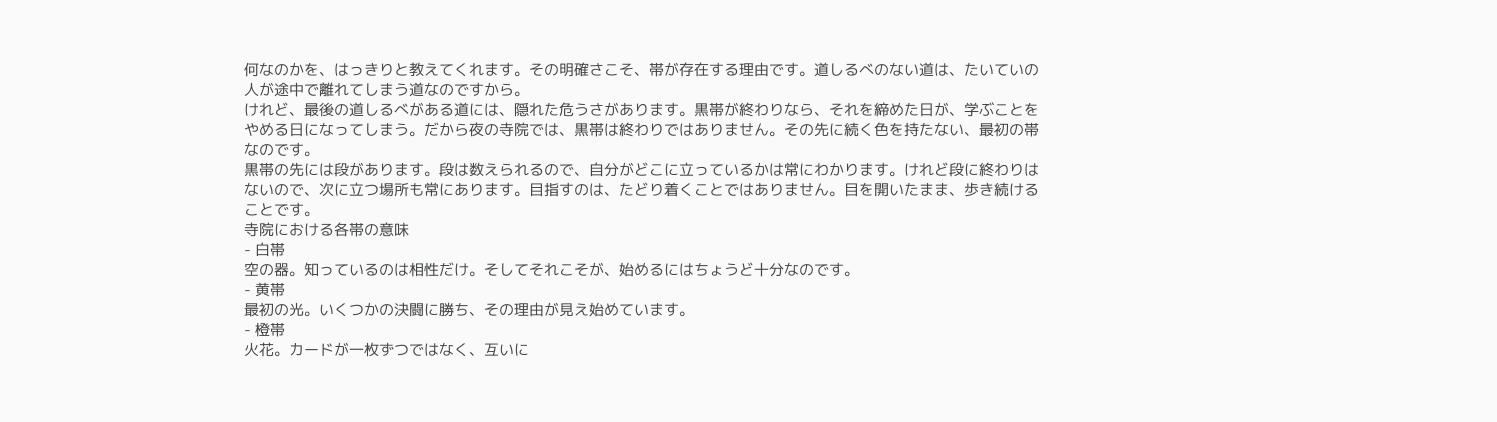何なのかを、はっきりと教えてくれます。その明確さこそ、帯が存在する理由です。道しるべのない道は、たいていの人が途中で離れてしまう道なのですから。
けれど、最後の道しるべがある道には、隠れた危うさがあります。黒帯が終わりなら、それを締めた日が、学ぶことをやめる日になってしまう。だから夜の寺院では、黒帯は終わりではありません。その先に続く色を持たない、最初の帯なのです。
黒帯の先には段があります。段は数えられるので、自分がどこに立っているかは常にわかります。けれど段に終わりはないので、次に立つ場所も常にあります。目指すのは、たどり着くことではありません。目を開いたまま、歩き続けることです。
寺院における各帯の意味
- 白帯
空の器。知っているのは相性だけ。そしてそれこそが、始めるにはちょうど十分なのです。
- 黄帯
最初の光。いくつかの決闘に勝ち、その理由が見え始めています。
- 橙帯
火花。カードが一枚ずつではなく、互いに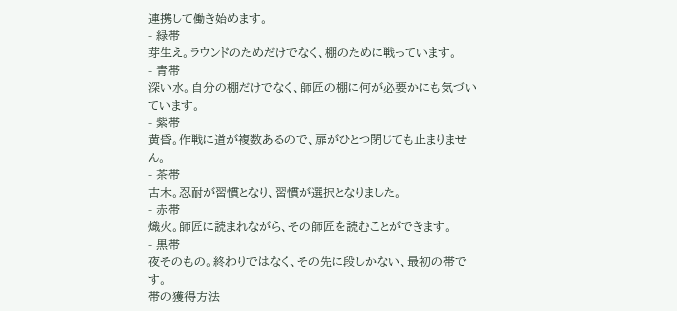連携して働き始めます。
- 緑帯
芽生え。ラウンドのためだけでなく、棚のために戦っています。
- 青帯
深い水。自分の棚だけでなく、師匠の棚に何が必要かにも気づいています。
- 紫帯
黄昏。作戦に道が複数あるので、扉がひとつ閉じても止まりません。
- 茶帯
古木。忍耐が習慣となり、習慣が選択となりました。
- 赤帯
熾火。師匠に読まれながら、その師匠を読むことができます。
- 黒帯
夜そのもの。終わりではなく、その先に段しかない、最初の帯です。
帯の獲得方法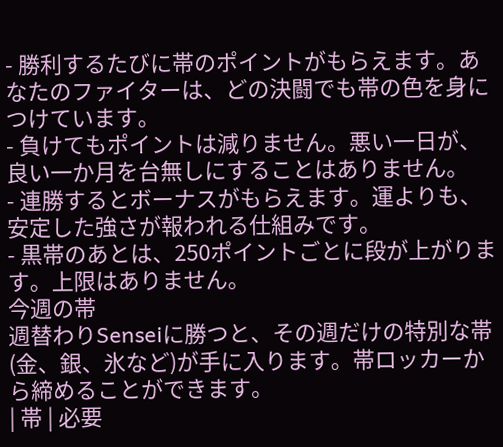- 勝利するたびに帯のポイントがもらえます。あなたのファイターは、どの決闘でも帯の色を身につけています。
- 負けてもポイントは減りません。悪い一日が、良い一か月を台無しにすることはありません。
- 連勝するとボーナスがもらえます。運よりも、安定した強さが報われる仕組みです。
- 黒帯のあとは、250ポイントごとに段が上がります。上限はありません。
今週の帯
週替わりSenseiに勝つと、その週だけの特別な帯(金、銀、氷など)が手に入ります。帯ロッカーから締めることができます。
| 帯 | 必要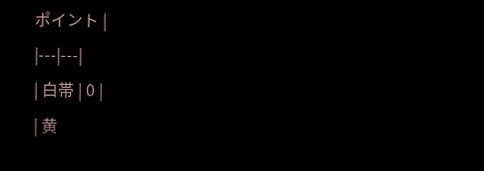ポイント |
|---|---|
| 白帯 | 0 |
| 黄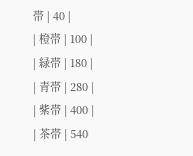帯 | 40 |
| 橙帯 | 100 |
| 緑帯 | 180 |
| 青帯 | 280 |
| 紫帯 | 400 |
| 茶帯 | 540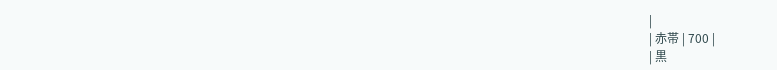|
| 赤帯 | 700 |
| 黒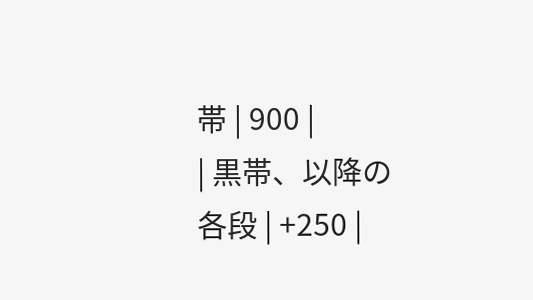帯 | 900 |
| 黒帯、以降の各段 | +250 |